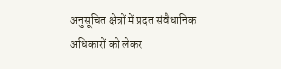अनुसूचित क्षेत्रों में प्रदत संवैधानिक अधिकारों को लेकर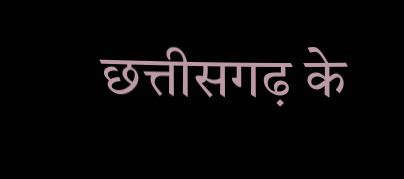छत्तीसगढ़ के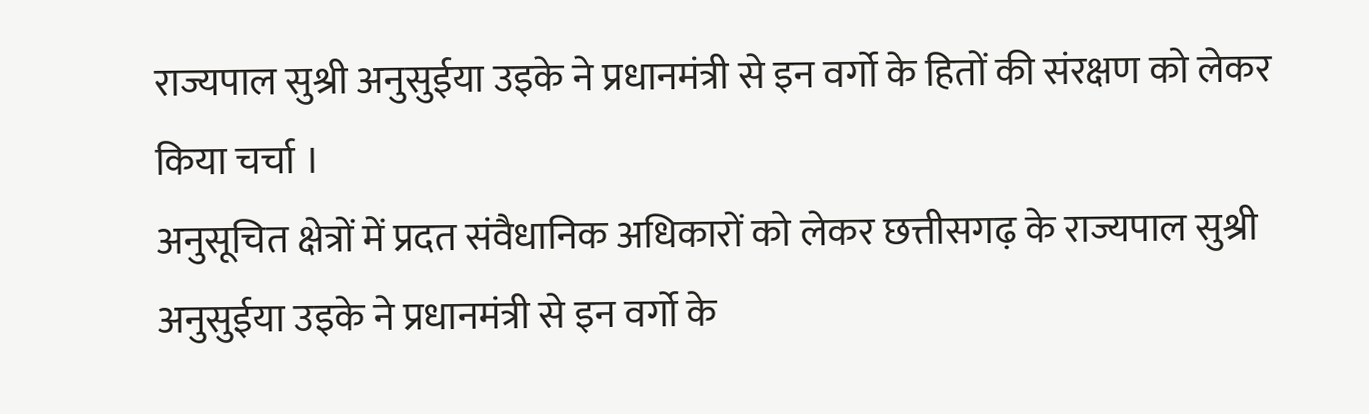राज्यपाल सुश्री अनुसुईया उइके ने प्रधानमंत्री से इन वर्गो के हितों की संरक्षण को लेकर किया चर्चा ।
अनुसूचित क्षेत्रों में प्रदत संवैधानिक अधिकारों को लेकर छत्तीसगढ़ के राज्यपाल सुश्री अनुसुईया उइके ने प्रधानमंत्री से इन वर्गो के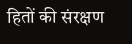हितों की संरक्षण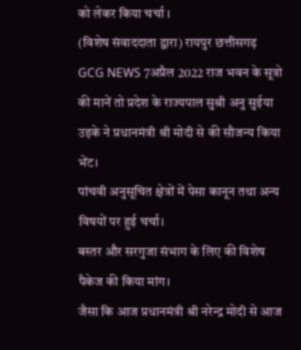को लेकर किया चर्चा ।
(विशेष संवाददाता द्वारा) रायपुर छत्तीसगढ़ GCG NEWS 7अप्रैल 2022 राज भवन के सूत्रो की मानें तो प्रदेश के राज्यपाल सुश्री अनु सुईया उइके ने प्रधानमंत्री श्री मोदी से की सौजन्य किया भेंट।
पांचवी अनुसूचित क्षेत्रों में पेसा कानून तथा अन्य विषयों पर हुई चर्चा।
बस्तर और सरगुजा संभाग के लिए की विशेष पैकेज की किया मांग।
जैसा कि आज प्रधानमंत्री श्री नरेन्द्र मोदी से आज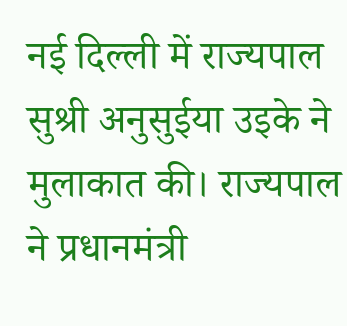नई दिल्ली में राज्यपाल सुश्री अनुसुईया उइके ने मुलाकात की। राज्यपाल ने प्रधानमंत्री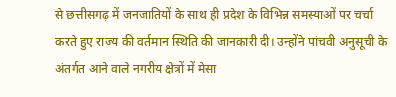से छत्तीसगढ़ में जनजातियों के साथ ही प्रदेश के विभिन्न समस्याओं पर चर्चा करते हुए राज्य की वर्तमान स्थिति की जानकारी दी। उन्होंने पांचवी अनुसूची के अंतर्गत आने वाले नगरीय क्षेत्रों में मेसा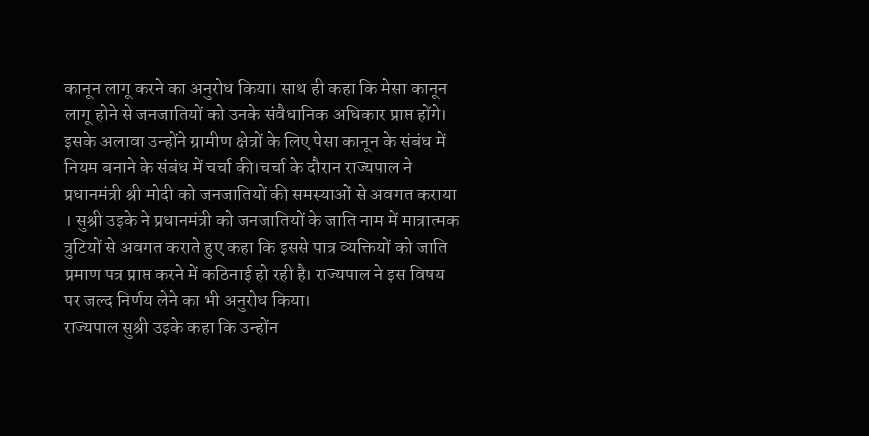कानून लागू करने का अनुरोध किया। साथ ही कहा कि मेसा कानून लागू होने से जनजातियों को उनके संवैधानिक अधिकार प्राप्त होंगे। इसके अलावा उन्होंने ग्रामीण क्षेत्रों के लिए पेसा कानून के संबंध में नियम बनाने के संबंध में चर्चा की।चर्चा के दौरान राज्यपाल ने प्रधानमंत्री श्री मोदी को जनजातियों की समस्याओं से अवगत कराया । सुश्री उइके ने प्रधानमंत्री को जनजातियों के जाति नाम में मात्रात्मक त्रुटियों से अवगत कराते हुए कहा कि इससे पात्र व्यक्तियों को जाति प्रमाण पत्र प्राप्त करने में कठिनाई हो रही है। राज्यपाल ने इस विषय पर जल्द निर्णय लेने का भी अनुरोध किया।
राज्यपाल सुश्री उइके कहा कि उन्होंन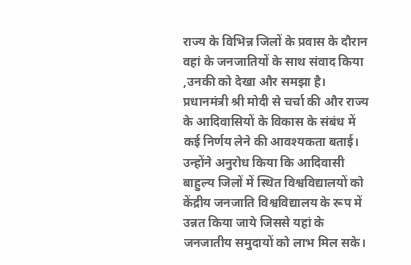राज्य के विभिन्न जिलों के प्रवास के दौरान वहां के जनजातियों के साथ संवाद किया ,उनकी को देखा और समझा है। प्रधानमंत्री श्री मोदी से चर्चा की और राज्य के आदिवासियों के विकास के संबंध में कई निर्णय लेने की आवश्यकता बताई। उन्होंने अनुरोध किया कि आदिवासी बाहुल्य जिलों में स्थित विश्वविद्यालयों को केंद्रीय जनजाति विश्वविद्यालय के रूप में उन्नत किया जाये जिससे यहां के जनजातीय समुदायों को लाभ मिल सके।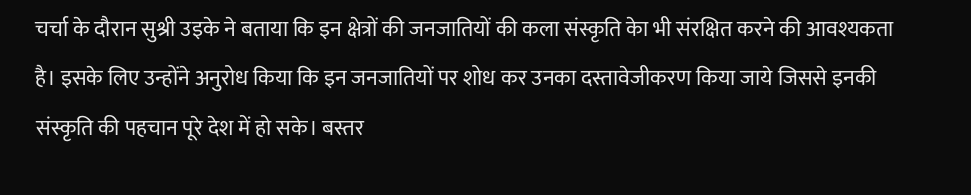चर्चा के दौरान सुश्री उइके ने बताया कि इन क्षेत्रों की जनजातियों की कला संस्कृति केा भी संरक्षित करने की आवश्यकता है। इसके लिए उन्होंने अनुरोध किया कि इन जनजातियों पर शोध कर उनका दस्तावेजीकरण किया जाये जिससे इनकी संस्कृति की पहचान पूरे देश में हो सके। बस्तर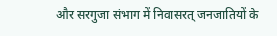और सरगुजा संभाग में निवासरत् जनजातियों के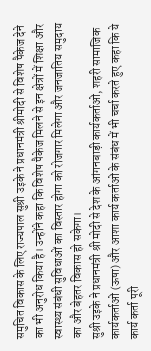समुचित विकास के लिए राज्यपाल सुश्री उइके ने प्रधानमंत्री श्रीमोदी से विशेष पैकेज देने का भी अनुरोध किया है। उन्होंने कहा कि विशेष पैकेज मिलने से इन क्षेत्रों में शिक्षा और स्वास्थ्य संबंधी सुविधाओं का विस्तार होगा को रोजगार मिलेगा और जनजातिय समुदाय का और बेहतर विकास हो सकेगा।
सुश्री उइके ने प्रधानमंत्री श्री मोदी से देश के आंगनबाड़ी कार्यकर्ताओं, शहरी सामाजिक कार्यकर्ताओं (ऊषा) और आशा कार्य कर्ताओं के संबंध में भी चर्चा करते हुए कहा कि ये कार्य कर्ता पूरी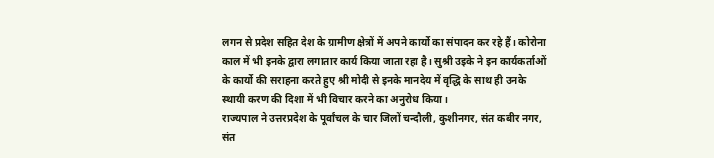लगन से प्रदेश सहित देश के ग्रामीण क्षेत्रों में अपने कार्यो का संपादन कर रहे हैं। कोरोना काल में भी इनके द्वारा लगातार कार्य किया जाता रहा है। सुश्री उइके ने इन कार्यकर्ताओं के कार्यो की सराहना करते हुए श्री मोदी से इनके मानदेय में वृद्धि के साथ ही उनके स्थायी करण की दिशा में भी विचार करने का अनुरोध किया।
राज्यपाल ने उत्तरप्रदेश के पूर्वांचल के चार जिलों चन्दौली, कुशीनगर, संत कबीर नगर, संत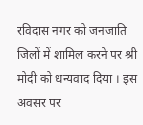रविदास नगर को जनजाति जिलों में शामिल करने पर श्री मोदी को धन्यवाद दिया । इस अवसर पर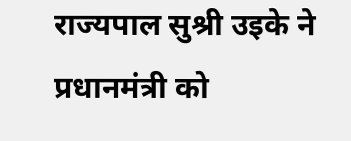राज्यपाल सुश्री उइके ने प्रधानमंत्री को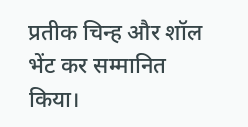प्रतीक चिन्ह और शॉल भेंट कर सम्मानित किया।